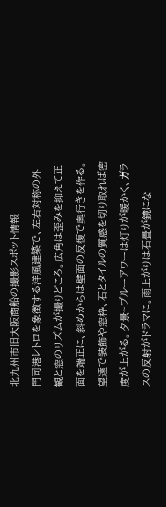北九州市旧大阪商船の撮影スポット情報
門司港レトロを象徴する洋風建築で、左右対称の外観と窓のリズムが撮りどころ。広角は歪みを抑えて正面を端正に、斜めからは壁面の反復で奥行きを作る。望遠で装飾や窓枠、石とタイルの質感を切り取れば密度が上がる。夕景~ブルーアワーは灯りが暖かく、ガラスの反射がドラマに。雨上がりは石畳が鏡にな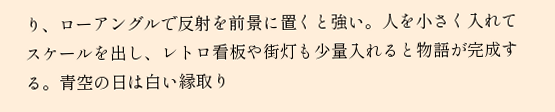り、ローアングルで反射を前景に置くと強い。人を小さく入れてスケールを出し、レトロ看板や街灯も少量入れると物語が完成する。青空の日は白い縁取り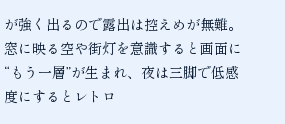が強く出るので露出は控えめが無難。窓に映る空や街灯を意識すると画面に“もう一層”が生まれ、夜は三脚で低感度にするとレトロ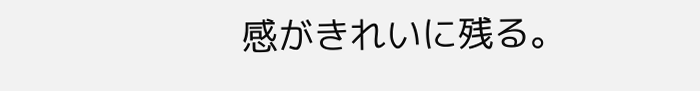感がきれいに残る。